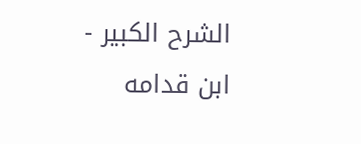الشرح الکبير - ابن قدامه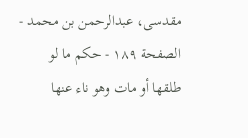مقدسی، عبدالرحمن بن محمد - الصفحة ١٨٩ - حكم ما لو طلقها أو مات وهو ناء عنها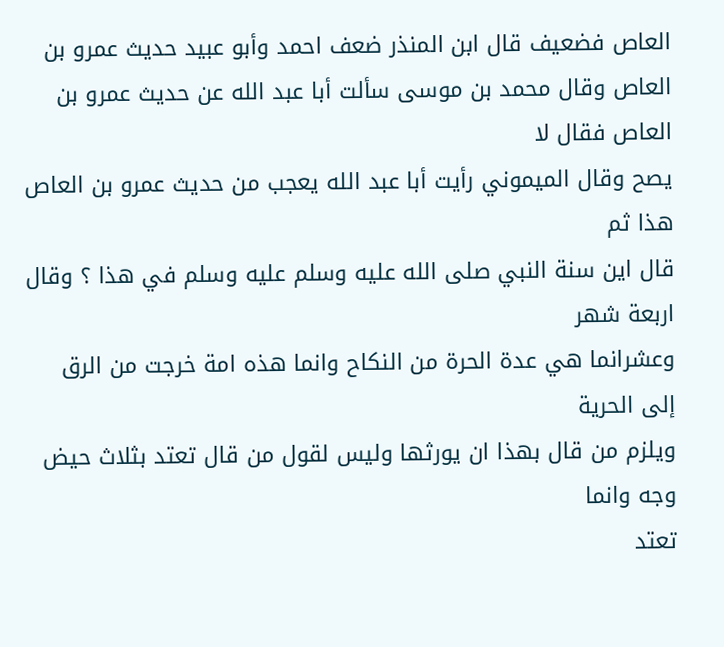العاص فضعيف قال ابن المنذر ضعف احمد وأبو عبيد حديث عمرو بن
العاص وقال محمد بن موسى سألت أبا عبد الله عن حديث عمرو بن العاص فقال لا
يصح وقال الميموني رأيت أبا عبد الله يعجب من حديث عمرو بن العاص هذا ثم
قال اين سنة النبي صلى الله عليه وسلم عليه وسلم في هذا ؟ وقال اربعة شهر
وعشرانما هي عدة الحرة من النكاح وانما هذه امة خرجت من الرق إلى الحرية
ويلزم من قال بهذا ان يورثها وليس لقول من قال تعتد بثلاث حيض وجه وانما
تعتد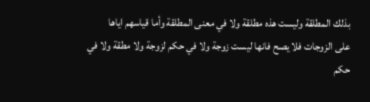بذلك المطلقة وليست هذه مطلقة ولا في معنى المطلقة وأما قياسهم اياها
على الزوجات فلا يصح فانها ليست زوجة ولا في حكم لزوجة ولا مطقة ولا في حكم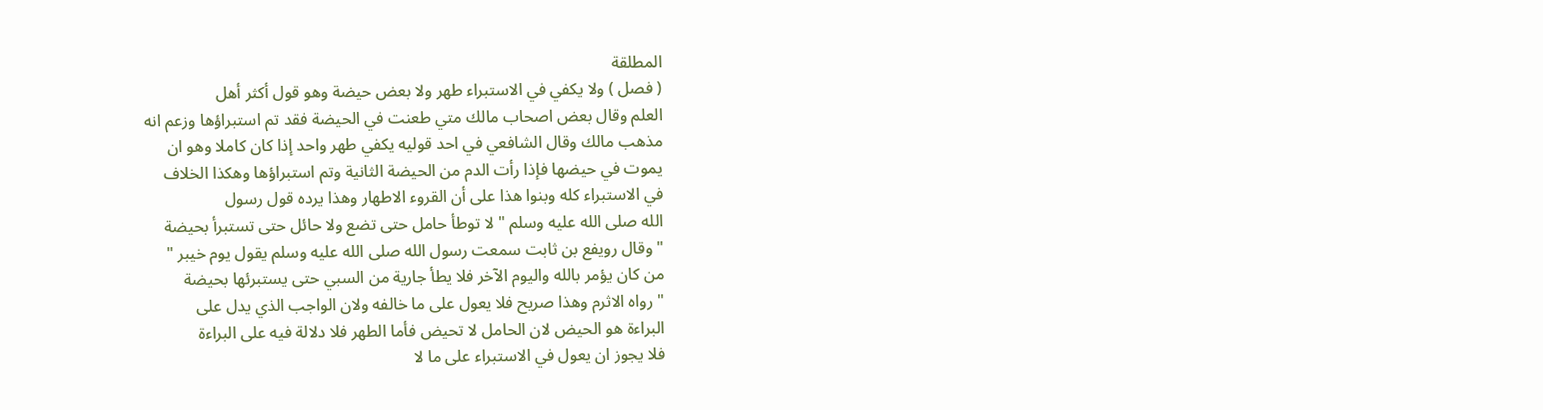المطلقة
( فصل ) ولا يكفي في الاستبراء طهر ولا بعض حيضة وهو قول أكثر أهل
العلم وقال بعض اصحاب مالك متي طعنت في الحيضة فقد تم استبراؤها وزعم انه
مذهب مالك وقال الشافعي في احد قوليه يكفي طهر واحد إذا كان كاملا وهو ان
يموت في حيضها فإذا رأت الدم من الحيضة الثانية وتم استبراؤها وهكذا الخلاف
في الاستبراء كله وبنوا هذا على أن القروء الاطهار وهذا يرده قول رسول
الله صلى الله عليه وسلم " لا توطأ حامل حتى تضع ولا حائل حتى تستبرأ بحيضة
" وقال رويفع بن ثابت سمعت رسول الله صلى الله عليه وسلم يقول يوم خيبر "
من كان يؤمر بالله واليوم الآخر فلا يطأ جارية من السبي حتى يستبرئها بحيضة
" رواه الاثرم وهذا صريح فلا يعول على ما خالفه ولان الواجب الذي يدل على
البراءة هو الحيض لان الحامل لا تحيض فأما الطهر فلا دلالة فيه على البراءة
فلا يجوز ان يعول في الاستبراء على ما لا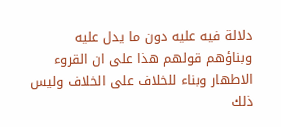دلالة فيه عليه دون ما يدل عليه
وبناؤهم قولهم هذا على ان القروء الاطهار وبناء للخلاف على الخلاف وليس ذلك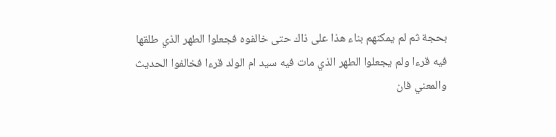بحجة ثم لم يمكنهم بناء هذا على ذاك حتى خالفوه فجعلوا الطهر الذي طلقها
فيه قرءا ولم يجعلوا الطهر الذي مات فيه سيد ام الولد قرءا فخالفوا الحديث
والمعني فان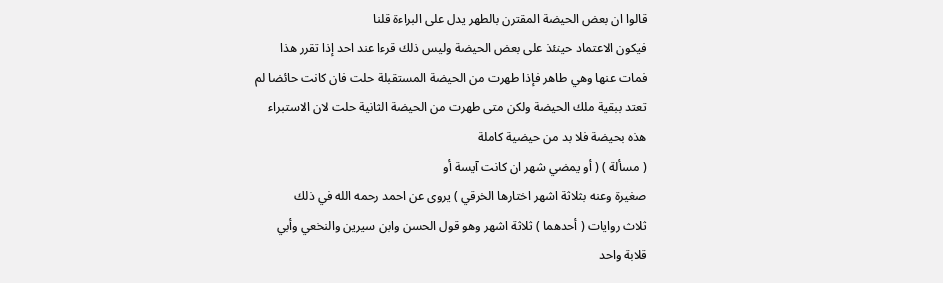قالوا ان بعض الحيضة المقترن بالطهر يدل على البراءة قلنا
فيكون الاعتماد حينئذ على بعض الحيضة وليس ذلك قرءا عند احد إذا تقرر هذا
فمات عنها وهي طاهر فإذا طهرت من الحيضة المستقبلة حلت فان كانت حائضا لم
تعتد ببقية ملك الحيضة ولكن متى طهرت من الحيضة الثانية حلت لان الاستبراء
هذه بحيضة فلا بد من حيضية كاملة
( مسألة ) ( أو يمضي شهر ان كانت آيسة أو
صغيرة وعنه بثلاثة اشهر اختارها الخرقي ) يروى عن احمد رحمه الله في ذلك
ثلاث روايات ( أحدهما ) ثلاثة اشهر وهو قول الحسن وابن سيرين والنخعي وأبي
قلابة واحد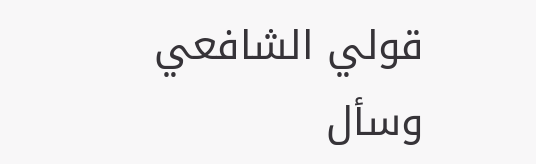قولي الشافعي وسأل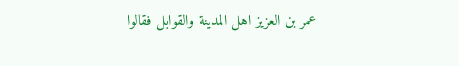عمر بن العزيز اهل المدينة والقوابل فقالوا